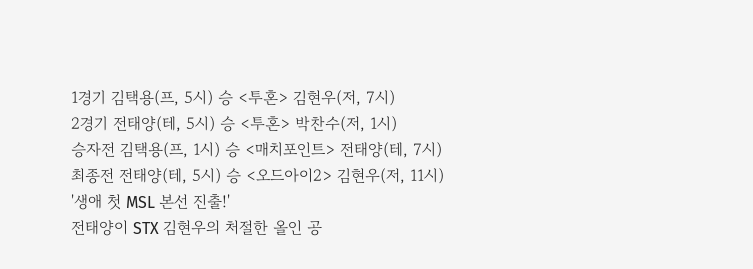1경기 김택용(프, 5시) 승 <투혼> 김현우(저, 7시)
2경기 전태양(테, 5시) 승 <투혼> 박찬수(저, 1시)
승자전 김택용(프, 1시) 승 <매치포인트> 전태양(테, 7시)
최종전 전태양(테, 5시) 승 <오드아이2> 김현우(저, 11시)
'생애 첫 MSL 본선 진출!'
전태양이 STX 김현우의 처절한 올인 공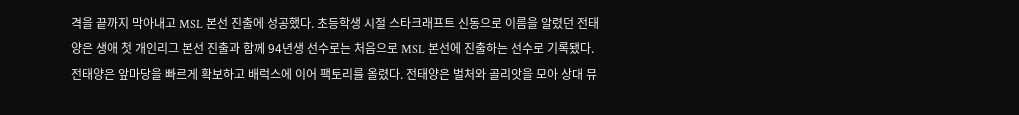격을 끝까지 막아내고 MSL 본선 진출에 성공했다. 초등학생 시절 스타크래프트 신동으로 이름을 알렸던 전태양은 생애 첫 개인리그 본선 진출과 함께 94년생 선수로는 처음으로 MSL 본선에 진출하는 선수로 기록됐다.
전태양은 앞마당을 빠르게 확보하고 배럭스에 이어 팩토리를 올렸다. 전태양은 벌처와 골리앗을 모아 상대 뮤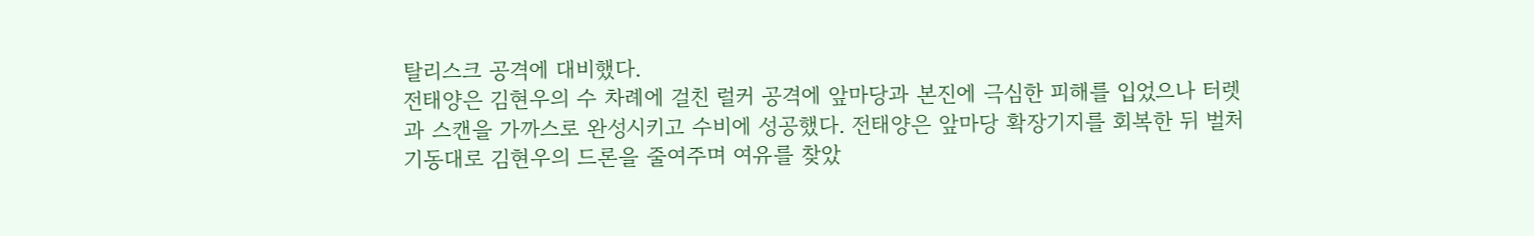탈리스크 공격에 대비했다.
전태양은 김현우의 수 차례에 걸친 럴커 공격에 앞마당과 본진에 극심한 피해를 입었으나 터렛과 스캔을 가까스로 완성시키고 수비에 성공했다. 전태양은 앞마당 확장기지를 회복한 뒤 벌처 기동대로 김현우의 드론을 줄여주며 여유를 찾았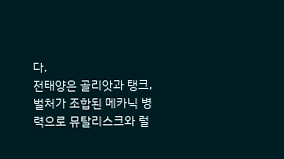다.
전태양은 골리앗과 탱크, 벌처가 조합된 메카닉 병력으로 뮤탈리스크와 럴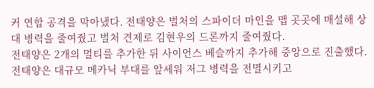커 연합 공격을 막아냈다. 전태양은 벌처의 스파이더 마인을 맵 곳곳에 매설해 상대 병력을 줄여줬고 벌처 견제로 김현우의 드론까지 줄여줬다.
전태양은 2개의 멀티를 추가한 뒤 사이언스 베슬까지 추가해 중앙으로 진출했다. 전태양은 대규모 메카닉 부대를 앞세워 저그 병력을 전멸시키고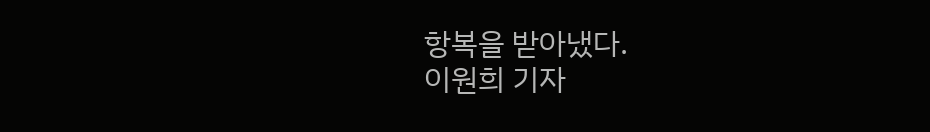항복을 받아냈다.
이원희 기자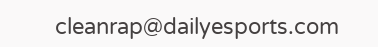cleanrap@dailyesports.com